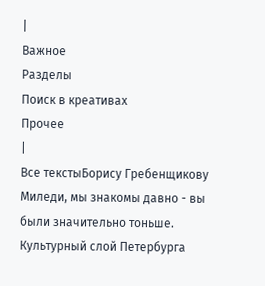|
Важное
Разделы
Поиск в креативах
Прочее
|
Все текстыБорису Гребенщикову Миледи, мы знакомы давно - вы были значительно тоньше. Культурный слой Петербурга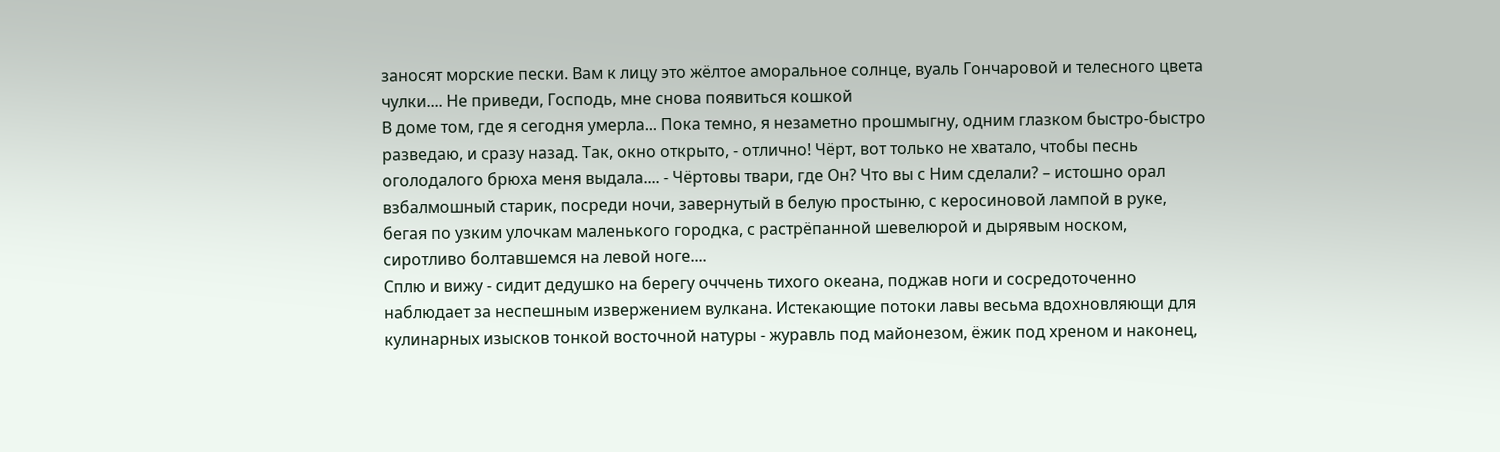заносят морские пески. Вам к лицу это жёлтое аморальное солнце, вуаль Гончаровой и телесного цвета чулки.... Не приведи, Господь, мне снова появиться кошкой
В доме том, где я сегодня умерла... Пока темно, я незаметно прошмыгну, одним глазком быстро-быстро разведаю, и сразу назад. Так, окно открыто, - отлично! Чёрт, вот только не хватало, чтобы песнь оголодалого брюха меня выдала.... - Чёртовы твари, где Он? Что вы с Ним сделали? – истошно орал взбалмошный старик, посреди ночи, завернутый в белую простыню, с керосиновой лампой в руке, бегая по узким улочкам маленького городка, с растрёпанной шевелюрой и дырявым носком, сиротливо болтавшемся на левой ноге....
Сплю и вижу - сидит дедушко на берегу очччень тихого океана, поджав ноги и сосредоточенно наблюдает за неспешным извержением вулкана. Истекающие потоки лавы весьма вдохновляющи для кулинарных изысков тонкой восточной натуры - журавль под майонезом, ёжик под хреном и наконец,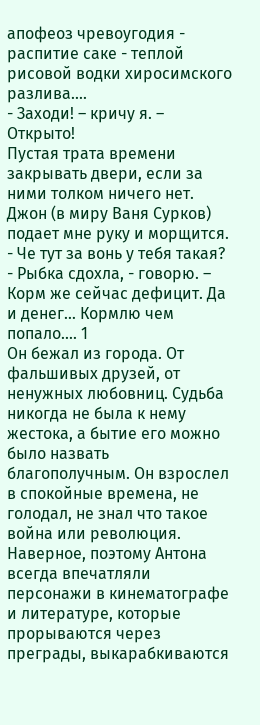апофеоз чревоугодия - распитие саке - теплой рисовой водки хиросимского разлива....
- Заходи! – кричу я. – Открыто!
Пустая трата времени закрывать двери, если за ними толком ничего нет. Джон (в миру Ваня Сурков) подает мне руку и морщится. - Че тут за вонь у тебя такая? - Рыбка сдохла, - говорю. – Корм же сейчас дефицит. Да и денег… Кормлю чем попало.... 1
Он бежал из города. От фальшивых друзей, от ненужных любовниц. Судьба никогда не была к нему жестока, а бытие его можно было назвать благополучным. Он взрослел в спокойные времена, не голодал, не знал что такое война или революция. Наверное, поэтому Антона всегда впечатляли персонажи в кинематографе и литературе, которые прорываются через преграды, выкарабкиваются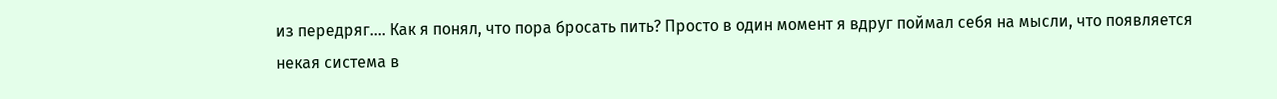из передряг.... Как я понял, что пора бросать пить? Просто в один момент я вдруг поймал себя на мысли, что появляется некая система в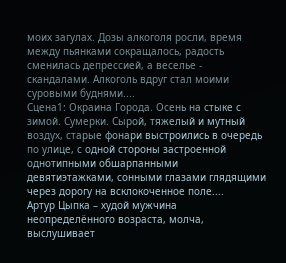моих загулах. Дозы алкоголя росли, время между пьянками сокращалось, радость сменилась депрессией, а веселье - скандалами. Алкоголь вдруг стал моими суровыми буднями....
Сцена1: Окраина Города. Осень на стыке с зимой. Сумерки. Сырой, тяжелый и мутный воздух, старые фонари выстроились в очередь по улице, с одной стороны застроенной однотипными обшарпанными девятиэтажками, сонными глазами глядящими через дорогу на всклокоченное поле....
Артур Цыпка – худой мужчина неопределённого возраста, молча, выслушивает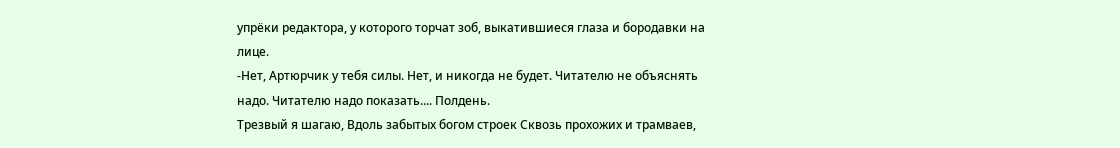упрёки редактора, у которого торчат зоб, выкатившиеся глаза и бородавки на лице.
-Нет, Артюрчик у тебя силы. Нет, и никогда не будет. Читателю не объяснять надо. Читателю надо показать.... Полдень.
Трезвый я шагаю, Вдоль забытых богом строек Сквозь прохожих и трамваев,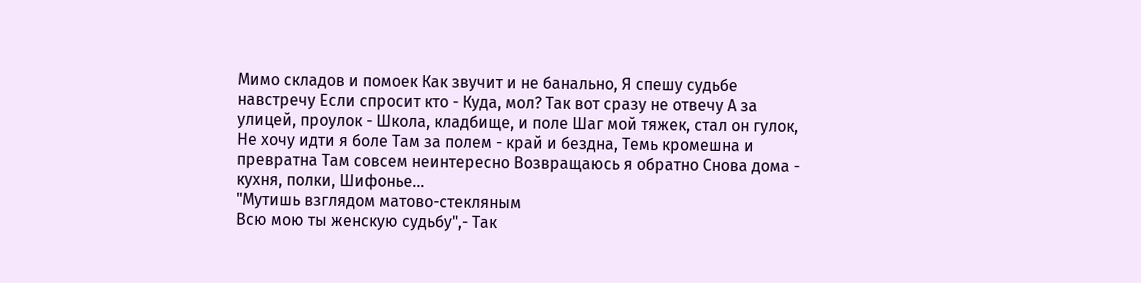Мимо складов и помоек Как звучит и не банально, Я спешу судьбе навстречу Если спросит кто - Куда, мол? Так вот сразу не отвечу А за улицей, проулок - Школа, кладбище, и поле Шаг мой тяжек, стал он гулок, Не хочу идти я боле Там за полем - край и бездна, Темь кромешна и превратна Там совсем неинтересно Возвращаюсь я обратно Снова дома - кухня, полки, Шифонье...
"Мутишь взглядом матово-стекляным
Всю мою ты женскую судьбу",- Так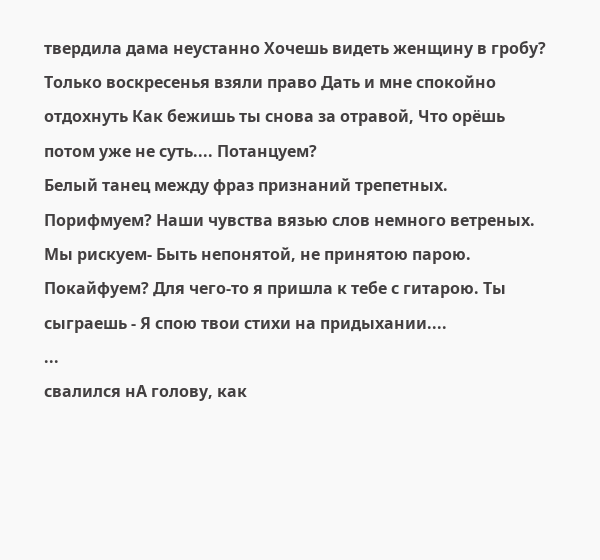твердила дама неустанно Хочешь видеть женщину в гробу? Только воскресенья взяли право Дать и мне спокойно отдохнуть Как бежишь ты снова за отравой, Что орёшь потом уже не суть.... Потанцуем?
Белый танец между фраз признаний трепетных. Порифмуем? Наши чувства вязью слов немного ветреных. Мы рискуем- Быть непонятой, не принятою парою. Покайфуем? Для чего-то я пришла к тебе с гитарою. Ты сыграешь - Я спою твои стихи на придыхании....
...
свалился нА голову, как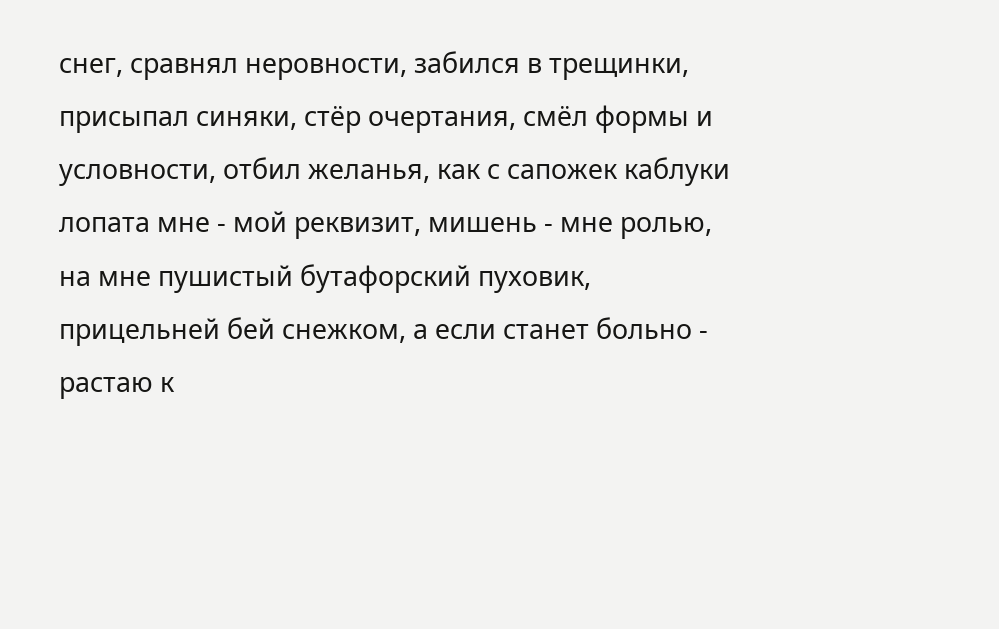снег, сравнял неровности, забился в трещинки, присыпал синяки, стёр очертания, смёл формы и условности, отбил желанья, как с сапожек каблуки лопата мне - мой реквизит, мишень - мне ролью, на мне пушистый бутафорский пуховик, прицельней бей снежком, а если станет больно - растаю к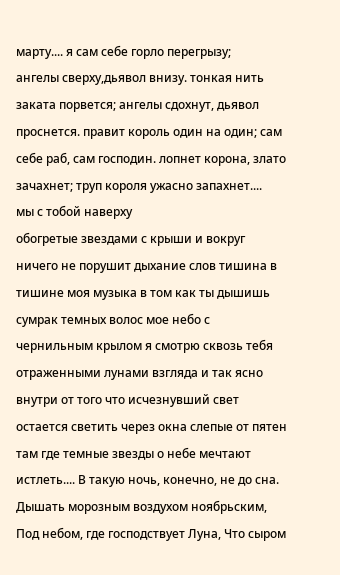марту.... я сам себе горло перегрызу;
ангелы сверху,дьявол внизу. тонкая нить заката порвется; ангелы сдохнут, дьявол проснется. правит король один на один; сам себе раб, сам господин. лопнет корона, злато зачахнет; труп короля ужасно запахнет....
мы с тобой наверху
обогретые звездами с крыши и вокруг ничего не порушит дыхание слов тишина в тишине моя музыка в том как ты дышишь сумрак темных волос мое небо с чернильным крылом я смотрю сквозь тебя отраженными лунами взгляда и так ясно внутри от того что исчезнувший свет остается светить через окна слепые от пятен там где темные звезды о небе мечтают истлеть.... В такую ночь, конечно, не до сна.
Дышать морозным воздухом ноябрьским, Под небом, где господствует Луна, Что сыром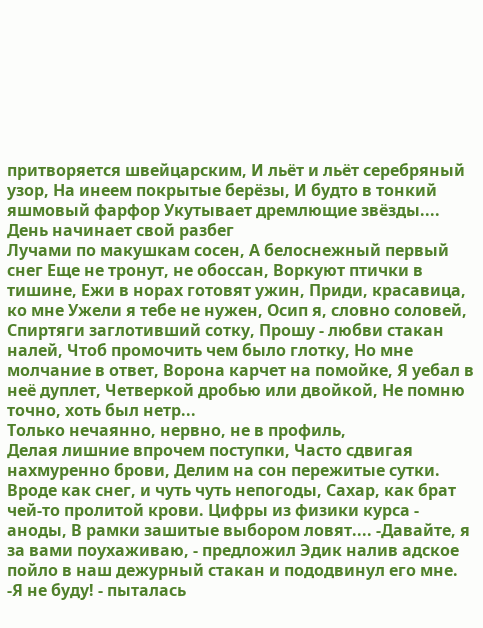притворяется швейцарским, И льёт и льёт серебряный узор, На инеем покрытые берёзы, И будто в тонкий яшмовый фарфор Укутывает дремлющие звёзды.... День начинает свой разбег
Лучами по макушкам сосен, А белоснежный первый снег Еще не тронут, не обоссан, Воркуют птички в тишине, Ежи в норах готовят ужин, Приди, красавица, ко мне Ужели я тебе не нужен, Осип я, словно соловей, Спиртяги заглотивший сотку, Прошу - любви стакан налей, Чтоб промочить чем было глотку, Но мне молчание в ответ, Ворона карчет на помойке, Я уебал в неё дуплет, Четверкой дробью или двойкой, Не помню точно, хоть был нетр...
Только нечаянно, нервно, не в профиль,
Делая лишние впрочем поступки, Часто сдвигая нахмуренно брови, Делим на сон пережитые сутки. Вроде как снег, и чуть чуть непогоды, Сахар, как брат чей-то пролитой крови. Цифры из физики курса - аноды, В рамки зашитые выбором ловят.... -Давайте, я за вами поухаживаю, - предложил Эдик налив адское пойло в наш дежурный стакан и пододвинул его мне.
-Я не буду! - пыталась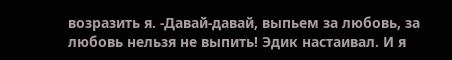возразить я. -Давай-давай, выпьем за любовь, за любовь нельзя не выпить! Эдик настаивал. И я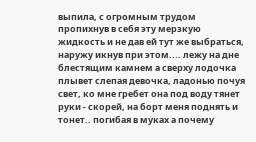выпила, с огромным трудом пропихнув в себя эту мерзкую жидкость и не дав ей тут же выбраться, наружу икнув при этом.... лежу на дне блестящим камнем а сверху лодочка плывет слепая девочка, ладонью почуя свет, ко мне гребет она под воду тянет руки - скорей, на борт меня поднять и тонет.. погибая в муках а почему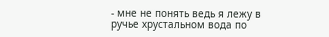- мне не понять ведь я лежу в ручье хрустальном вода по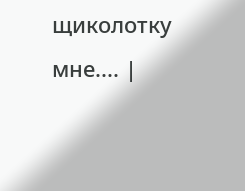щиколотку мне.... |